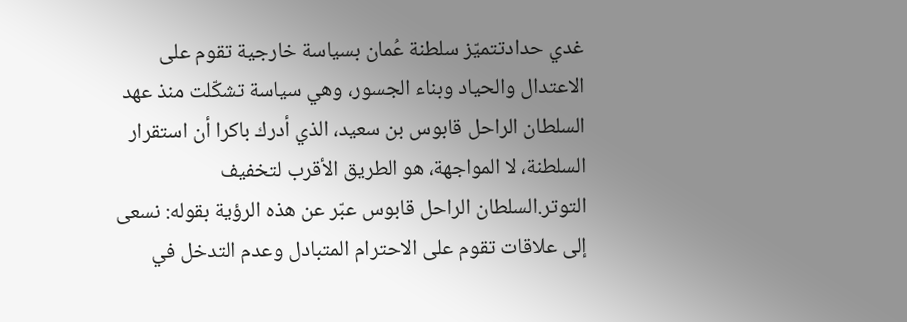غدي حدادتتميّز سلطنة عُمان بسياسة خارجية تقوم على الاعتدال والحياد وبناء الجسور، وهي سياسة تشكّلت منذ عهد السلطان الراحل قابوس بن سعيد، الذي أدرك باكرا أن استقرار السلطنة، لا المواجهة، هو الطريق الأقرب لتخفيف التوتر.السلطان الراحل قابوس عبّر عن هذه الرؤية بقوله: نسعى إلى علاقات تقوم على الاحترام المتبادل وعدم التدخل في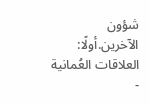شؤون الآخرين.أولًا: العلاقات العُمانية -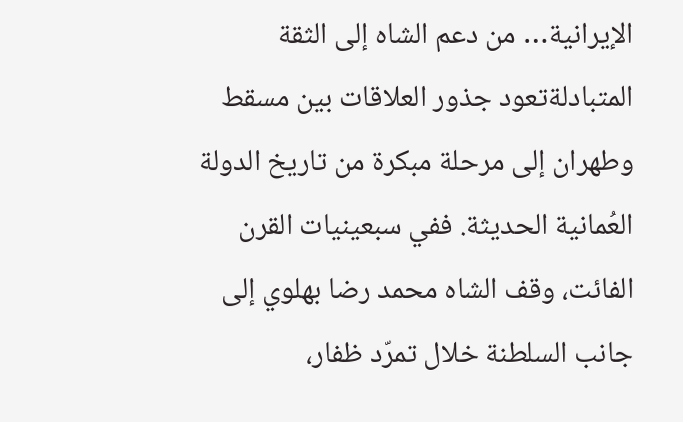الإيرانية… من دعم الشاه إلى الثقة المتبادلةتعود جذور العلاقات بين مسقط وطهران إلى مرحلة مبكرة من تاريخ الدولة العُمانية الحديثة. ففي سبعينيات القرن الفائت، وقف الشاه محمد رضا بهلوي إلى جانب السلطنة خلال تمرّد ظفار،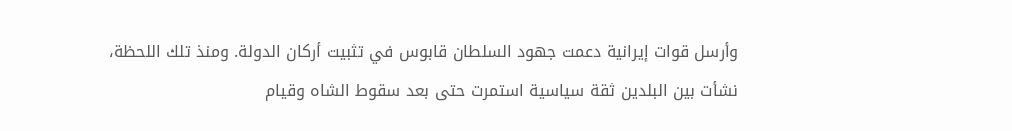وأرسل قوات إيرانية دعمت جهود السلطان قابوس في تثبيت أركان الدولة. ومنذ تلك اللحظة، نشأت بين البلدين ثقة سياسية استمرت حتى بعد سقوط الشاه وقيام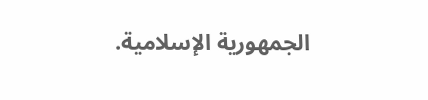الجمهورية الإسلامية.